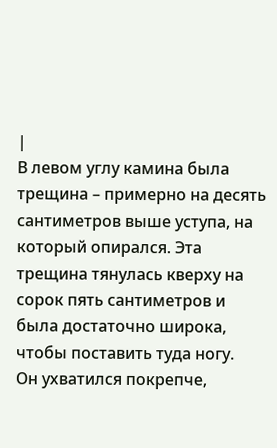|
В левом углу камина была трещина – примерно на десять сантиметров выше уступа, на который опирался. Эта трещина тянулась кверху на сорок пять сантиметров и была достаточно широка, чтобы поставить туда ногу.
Он ухватился покрепче,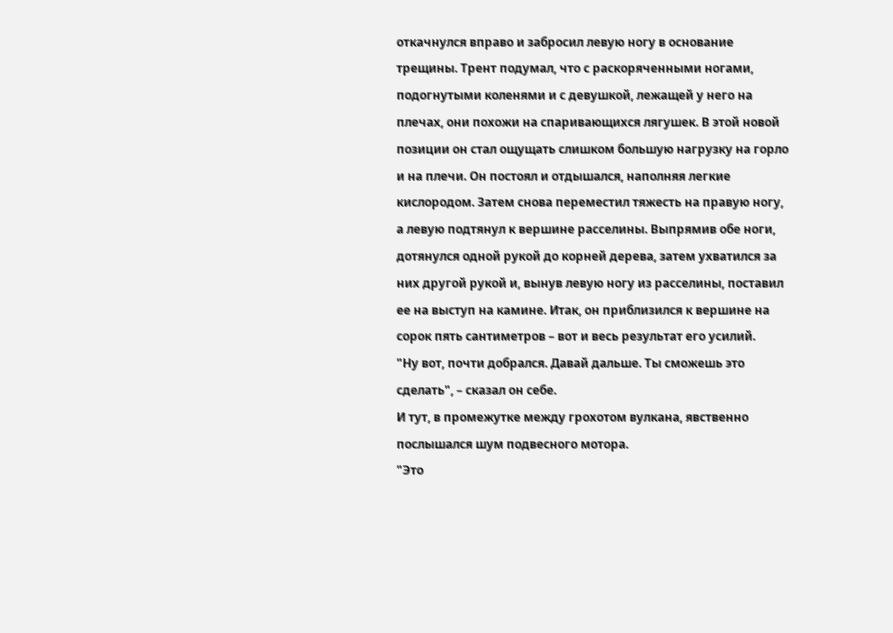откачнулся вправо и забросил левую ногу в основание трещины. Трент подумал, что с раскоряченными ногами, подогнутыми коленями и с девушкой, лежащей у него на плечах, они похожи на спаривающихся лягушек. В этой новой позиции он стал ощущать слишком большую нагрузку на горло и на плечи. Он постоял и отдышался, наполняя легкие кислородом. Затем снова переместил тяжесть на правую ногу, а левую подтянул к вершине расселины. Выпрямив обе ноги, дотянулся одной рукой до корней дерева, затем ухватился за них другой рукой и, вынув левую ногу из расселины, поставил ее на выступ на камине. Итак, он приблизился к вершине на сорок пять сантиметров – вот и весь результат его усилий.
"Ну вот, почти добрался. Давай дальше. Ты сможешь это сделать", – сказал он себе.
И тут, в промежутке между грохотом вулкана, явственно послышался шум подвесного мотора.
"Это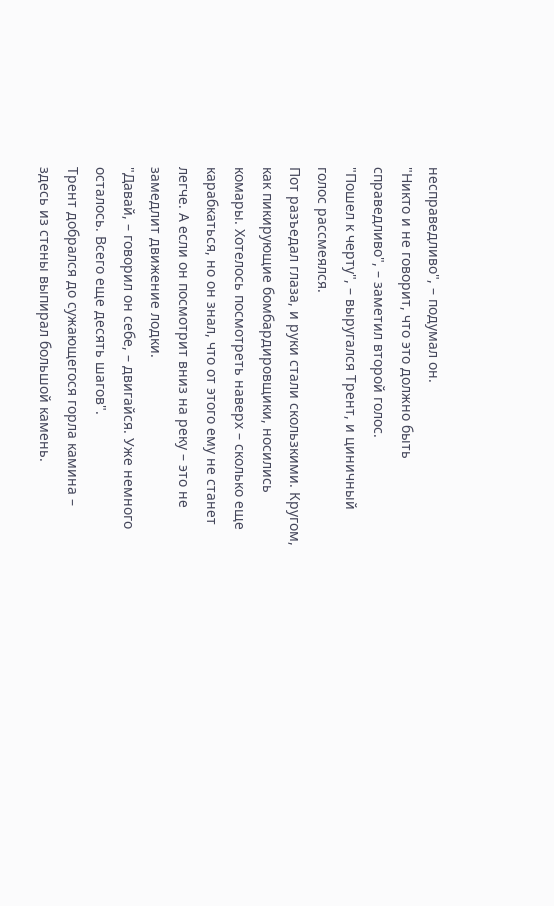несправедливо", – подумал он.
"Никто и не говорит, что это должно быть справедливо", – заметил второй голос.
"Пошел к черту", – выругался Трент, и циничный голос рассмеялся.
Пот разъедал глаза, и руки стали скользкими. Кругом, как пикирующие бомбардировщики, носились комары. Хотелось посмотреть наверх – сколько еще карабкаться, но он знал, что от этого ему не станет легче. А если он посмотрит вниз на реку – это не замедлит движение лодки.
"Давай, – говорил он себе, – двигайся. Уже немного осталось. Всего еще десять шагов".
Трент добрался до сужающегося горла камина – здесь из стены выпирал большой камень.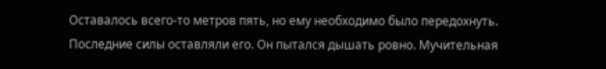Оставалось всего-то метров пять, но ему необходимо было передохнуть. Последние силы оставляли его. Он пытался дышать ровно. Мучительная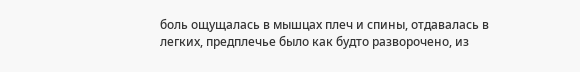боль ощущалась в мышцах плеч и спины, отдавалась в легких, предплечье было как будто разворочено, из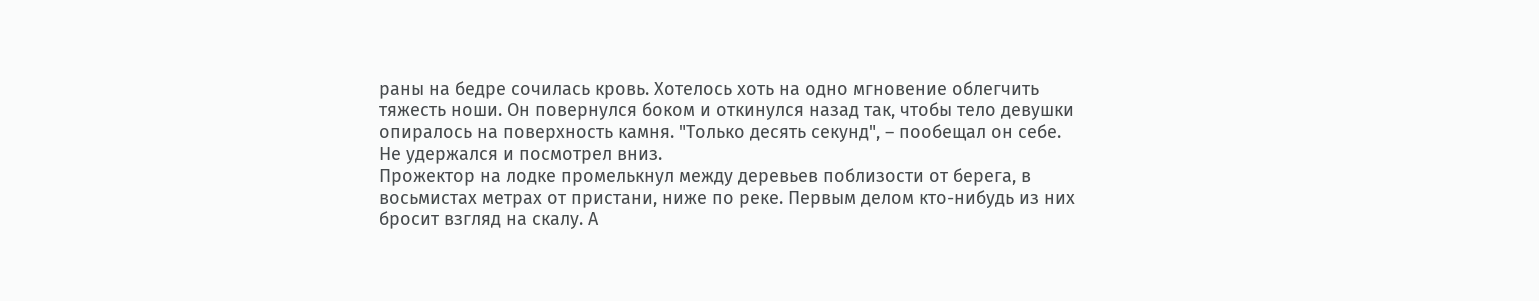раны на бедре сочилась кровь. Хотелось хоть на одно мгновение облегчить тяжесть ноши. Он повернулся боком и откинулся назад так, чтобы тело девушки опиралось на поверхность камня. "Только десять секунд", – пообещал он себе.
Не удержался и посмотрел вниз.
Прожектор на лодке промелькнул между деревьев поблизости от берега, в восьмистах метрах от пристани, ниже по реке. Первым делом кто-нибудь из них бросит взгляд на скалу. А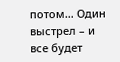потом… Один выстрел – и все будет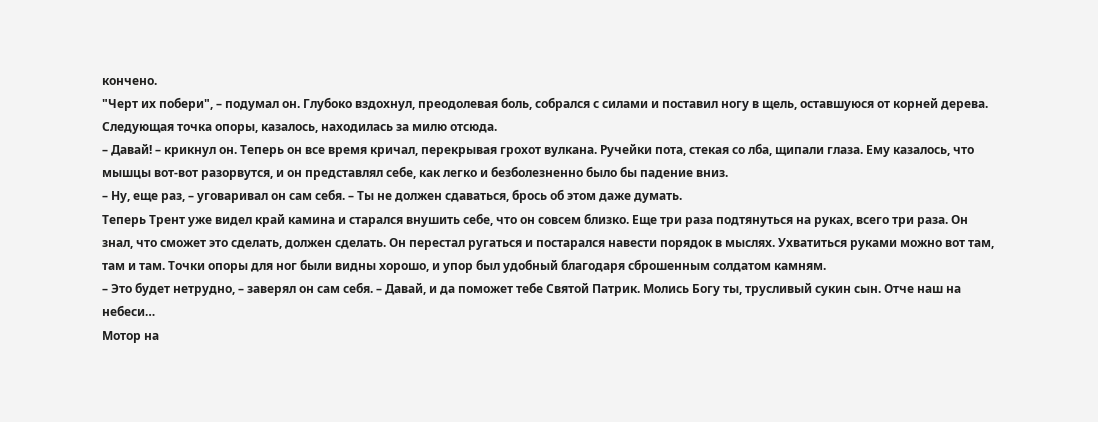кончено.
"Черт их побери", – подумал он. Глубоко вздохнул, преодолевая боль, собрался с силами и поставил ногу в щель, оставшуюся от корней дерева. Следующая точка опоры, казалось, находилась за милю отсюда.
– Давай! – крикнул он. Теперь он все время кричал, перекрывая грохот вулкана. Ручейки пота, стекая со лба, щипали глаза. Ему казалось, что мышцы вот-вот разорвутся, и он представлял себе, как легко и безболезненно было бы падение вниз.
– Ну, еще раз, – уговаривал он сам себя. – Ты не должен сдаваться, брось об этом даже думать.
Теперь Трент уже видел край камина и старался внушить себе, что он совсем близко. Еще три раза подтянуться на руках, всего три раза. Он знал, что сможет это сделать, должен сделать. Он перестал ругаться и постарался навести порядок в мыслях. Ухватиться руками можно вот там, там и там. Точки опоры для ног были видны хорошо, и упор был удобный благодаря сброшенным солдатом камням.
– Это будет нетрудно, – заверял он сам себя. – Давай, и да поможет тебе Святой Патрик. Молись Богу ты, трусливый сукин сын. Отче наш на небеси…
Мотор на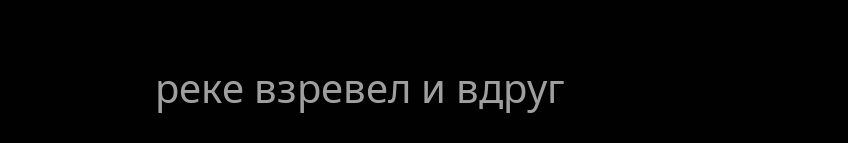реке взревел и вдруг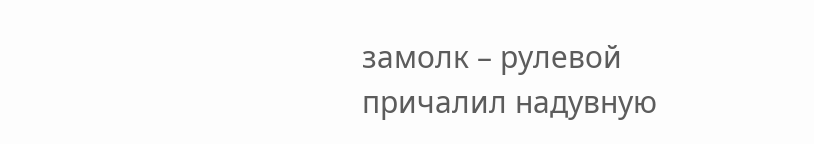замолк – рулевой причалил надувную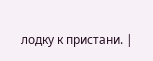лодку к пристани. |